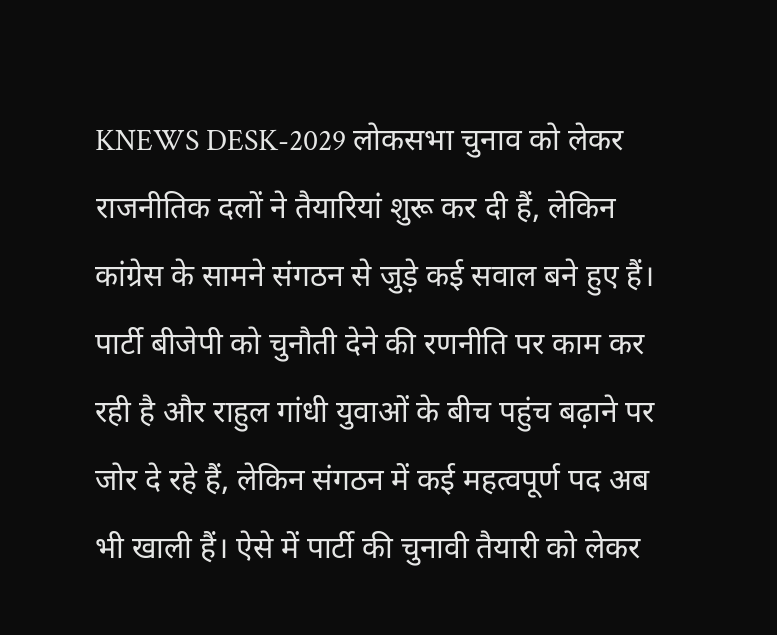KNEWS DESK-2029 लोकसभा चुनाव को लेकर राजनीतिक दलों ने तैयारियां शुरू कर दी हैं, लेकिन कांग्रेस के सामने संगठन से जुड़े कई सवाल बने हुए हैं। पार्टी बीजेपी को चुनौती देने की रणनीति पर काम कर रही है और राहुल गांधी युवाओं के बीच पहुंच बढ़ाने पर जोर दे रहे हैं, लेकिन संगठन में कई महत्वपूर्ण पद अब भी खाली हैं। ऐसे में पार्टी की चुनावी तैयारी को लेकर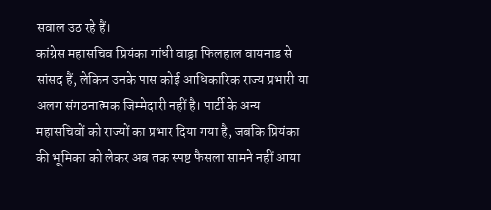सवाल उठ रहे हैं।
कांग्रेस महासचिव प्रियंका गांधी वाड्रा फिलहाल वायनाड से सांसद हैं, लेकिन उनके पास कोई आधिकारिक राज्य प्रभारी या अलग संगठनात्मक जिम्मेदारी नहीं है। पार्टी के अन्य महासचिवों को राज्यों का प्रभार दिया गया है, जबकि प्रियंका की भूमिका को लेकर अब तक स्पष्ट फैसला सामने नहीं आया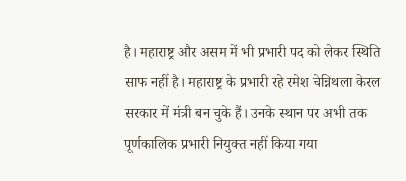है। महाराष्ट्र और असम में भी प्रभारी पद को लेकर स्थिति साफ नहीं है। महाराष्ट्र के प्रभारी रहे रमेश चेन्निथला केरल सरकार में मंत्री बन चुके हैं। उनके स्थान पर अभी तक पूर्णकालिक प्रभारी नियुक्त नहीं किया गया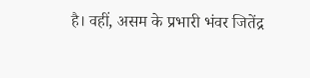है। वहीं, असम के प्रभारी भंवर जितेंद्र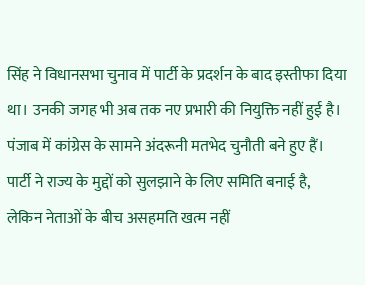सिंह ने विधानसभा चुनाव में पार्टी के प्रदर्शन के बाद इस्तीफा दिया था। उनकी जगह भी अब तक नए प्रभारी की नियुक्ति नहीं हुई है।
पंजाब में कांग्रेस के सामने अंदरूनी मतभेद चुनौती बने हुए हैं। पार्टी ने राज्य के मुद्दों को सुलझाने के लिए समिति बनाई है, लेकिन नेताओं के बीच असहमति खत्म नहीं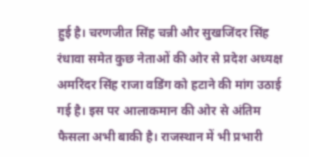हुई है। चरणजीत सिंह चन्नी और सुखजिंदर सिंह रंधावा समेत कुछ नेताओं की ओर से प्रदेश अध्यक्ष अमरिंदर सिंह राजा वडिंग को हटाने की मांग उठाई गई है। इस पर आलाकमान की ओर से अंतिम फैसला अभी बाकी है। राजस्थान में भी प्रभारी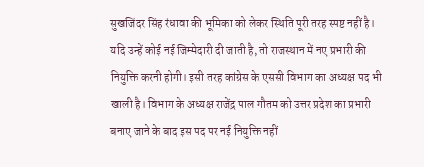सुखजिंदर सिंह रंधावा की भूमिका को लेकर स्थिति पूरी तरह स्पष्ट नहीं है। यदि उन्हें कोई नई जिम्मेदारी दी जाती है, तो राजस्थान में नए प्रभारी की नियुक्ति करनी होगी। इसी तरह कांग्रेस के एससी विभाग का अध्यक्ष पद भी खाली है। विभाग के अध्यक्ष राजेंद्र पाल गौतम को उत्तर प्रदेश का प्रभारी बनाए जाने के बाद इस पद पर नई नियुक्ति नहीं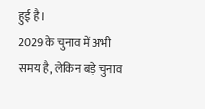हुई है।
2029 के चुनाव में अभी समय है, लेकिन बड़े चुनाव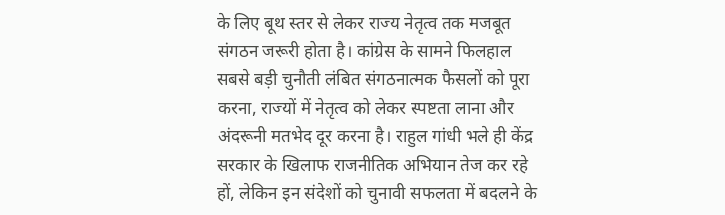के लिए बूथ स्तर से लेकर राज्य नेतृत्व तक मजबूत संगठन जरूरी होता है। कांग्रेस के सामने फिलहाल सबसे बड़ी चुनौती लंबित संगठनात्मक फैसलों को पूरा करना, राज्यों में नेतृत्व को लेकर स्पष्टता लाना और अंदरूनी मतभेद दूर करना है। राहुल गांधी भले ही केंद्र सरकार के खिलाफ राजनीतिक अभियान तेज कर रहे हों, लेकिन इन संदेशों को चुनावी सफलता में बदलने के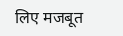लिए मजबूत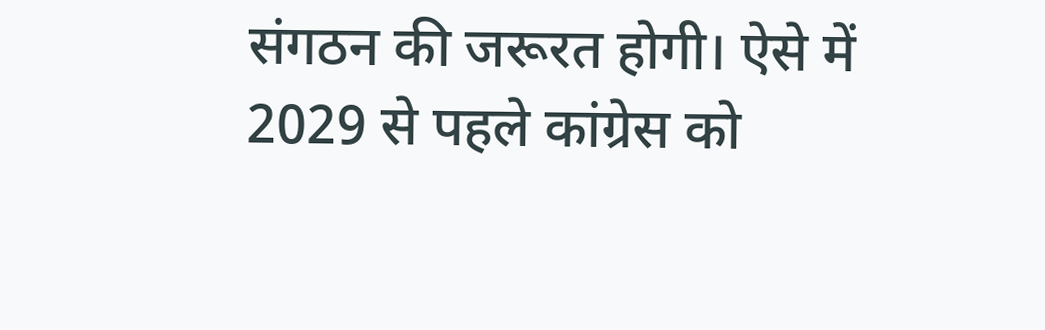संगठन की जरूरत होगी। ऐसे में 2029 से पहले कांग्रेस को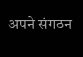अपने संगठन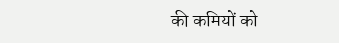की कमियों को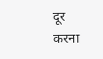दूर करना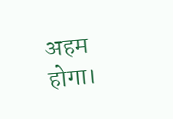अहम होगा।